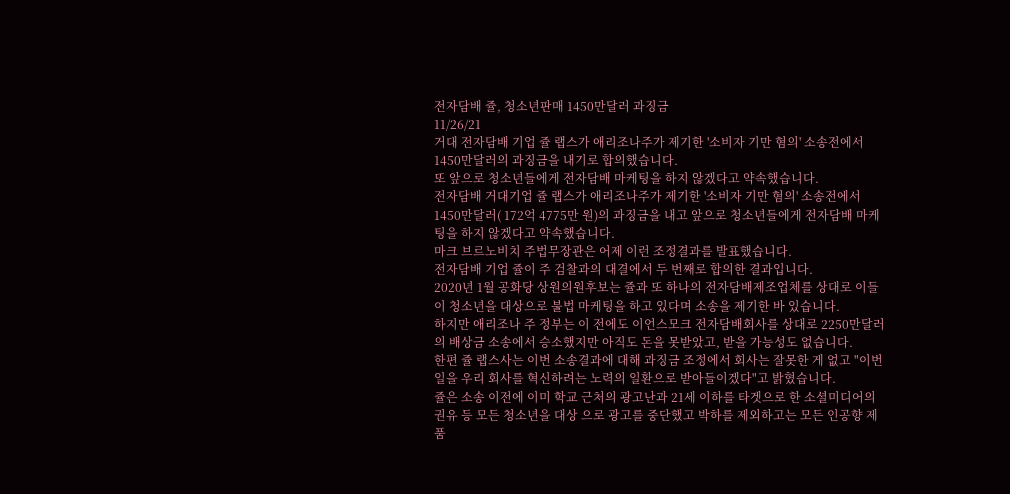전자담배 쥴, 청소년판매 1450만달러 과징금
11/26/21
거대 전자담배 기업 쥴 랩스가 애리조나주가 제기한 '소비자 기만 혐의' 소송전에서 1450만달러의 과징금을 내기로 합의했습니다.
또 앞으로 청소년들에게 전자담배 마케팅을 하지 않겠다고 약속했습니다.
전자담배 거대기업 쥴 랩스가 애리조나주가 제기한 '소비자 기만 혐의' 소송전에서 1450만달러( 172억 4775만 원)의 과징금을 내고 앞으로 청소년들에게 전자담배 마케팅을 하지 않겠다고 약속했습니다.
마크 브르노비치 주법무장관은 어제 이런 조정결과를 발표했습니다.
전자담배 기업 쥴이 주 검찰과의 대결에서 두 번째로 합의한 결과입니다.
2020년 1월 공화당 상원의원후보는 쥴과 또 하나의 전자담배제조업체를 상대로 이들이 청소년을 대상으로 불법 마케팅을 하고 있다며 소송을 제기한 바 있습니다.
하지만 애리조나 주 정부는 이 전에도 이언스모크 전자담배회사를 상대로 2250만달러의 배상금 소송에서 승소했지만 아직도 돈을 못받았고, 받을 가능성도 없습니다.
한편 쥴 랩스사는 이번 소송결과에 대해 과징금 조정에서 회사는 잘못한 게 없고 "이번 일을 우리 회사를 혁신하려는 노력의 일환으로 받아들이겠다"고 밝혔습니다.
쥴은 소송 이전에 이미 학교 근처의 광고난과 21세 이하를 타겟으로 한 소셜미디어의 권유 등 모든 청소년을 대상 으로 광고를 중단했고 박하를 제외하고는 모든 인공향 제품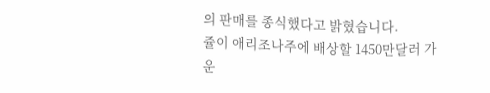의 판매를 종식했다고 밝혔습니다.
쥴이 애리조나주에 배상할 1450만달러 가운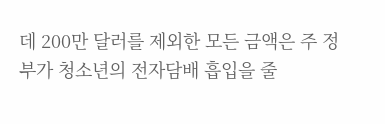데 200만 달러를 제외한 모든 금액은 주 정부가 청소년의 전자담배 흡입을 줄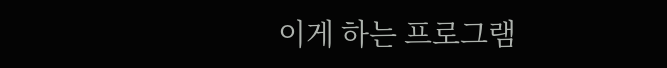이게 하는 프로그램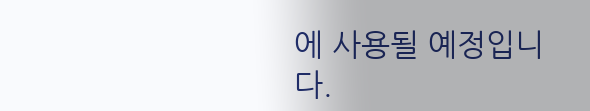에 사용될 예정입니다.